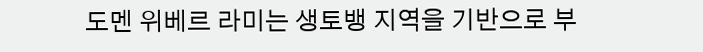도멘 위베르 라미는 생토뱅 지역을 기반으로 부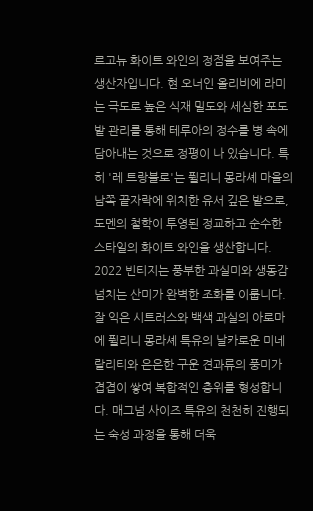르고뉴 화이트 와인의 정점을 보여주는 생산자입니다. 현 오너인 올리비에 라미는 극도로 높은 식재 밀도와 세심한 포도밭 관리를 통해 테루아의 정수를 병 속에 담아내는 것으로 정평이 나 있습니다. 특히 '레 트랑블로'는 퓔리니 몽라셰 마을의 남쪽 끝자락에 위치한 유서 깊은 밭으로, 도멘의 철학이 투영된 정교하고 순수한 스타일의 화이트 와인을 생산합니다.
2022 빈티지는 풍부한 과실미와 생동감 넘치는 산미가 완벽한 조화를 이룹니다. 잘 익은 시트러스와 백색 과실의 아로마에 퓔리니 몽라셰 특유의 날카로운 미네랄리티와 은은한 구운 견과류의 풍미가 겹겹이 쌓여 복합적인 층위를 형성합니다. 매그넘 사이즈 특유의 천천히 진행되는 숙성 과정을 통해 더욱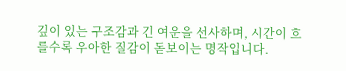깊이 있는 구조감과 긴 여운을 선사하며, 시간이 흐를수록 우아한 질감이 돋보이는 명작입니다.